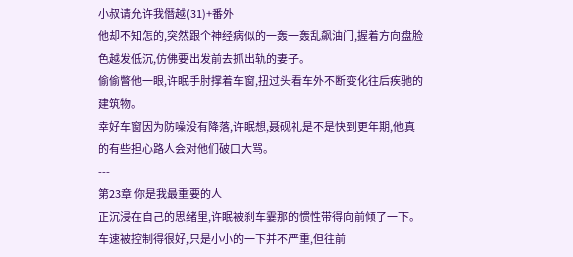小叔请允许我僭越(31)+番外
他却不知怎的,突然跟个神经病似的一轰一轰乱飙油门,握着方向盘脸色越发低沉,仿佛要出发前去抓出轨的妻子。
偷偷瞥他一眼,许眠手肘撑着车窗,扭过头看车外不断变化往后疾驰的建筑物。
幸好车窗因为防噪没有降落,许眠想,聂砚礼是不是快到更年期,他真的有些担心路人会对他们破口大骂。
---
第23章 你是我最重要的人
正沉浸在自己的思绪里,许眠被刹车霎那的惯性带得向前倾了一下。
车速被控制得很好,只是小小的一下并不严重,但往前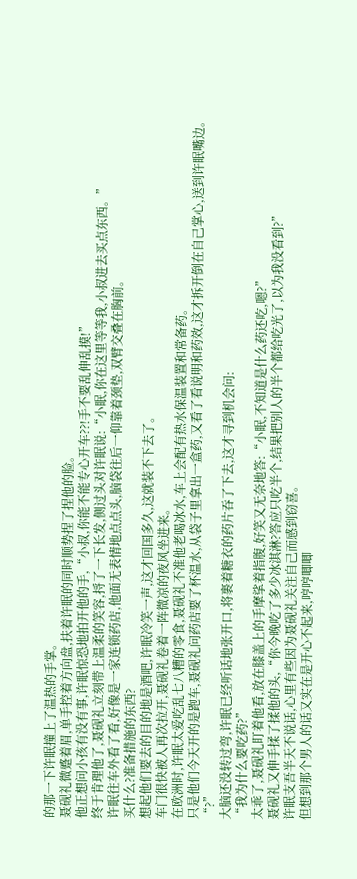的那一下许眠撞上了温热的手掌。
聂砚礼微蹙着眉,单手控着方向盘,扶着许眠的同时顺势捏了捏他的脸。
他正想问小孩有没有事,许眠惊恐地拍开他的手,“小叔,你能不能专心开车??!手不要乱伸乱摸!”
终于肯理他了,聂砚礼立刻带上温柔的笑容,捋了一下长发,侧过头对许眠说:“小眠,你在这里等等我,小叔进去买点东西。”
许眠往车外看了看,好像是一家连锁药店,他面无表情地点点头,脑袋往后一仰靠着颈垫,双臂交叠在胸前。
买什么?准备措施的东西?
想起他们要去的目的地是酒吧,许眠冷笑一声,这才回国多久,这就装不下去了。
车门很快被人再次拉开,聂砚礼卷着一阵微凉的夜风坐进来。
在欧洲时,许眠太爱吃乱七八糟的零食,聂砚礼不准他老喝冰水,车上会配有热水保温装置和常备药。
只是他们今天开的是跑车,聂砚礼问药店要了杯温水,从袋子里拿出一盒药,又看了看说明和药效,这才拆开倒在自己掌心,送到许眠嘴边。
“?”
大脑还没转过弯,许眠已经听话地张开口,将裹着糖衣的药片吞了下去,这才寻到机会问:
“我为什么要吃药?”
太乖了,聂砚礼盯着他看,放在膝盖上的手摩挲着指腹,好笑又无奈地答:“小眠,不知道是什么药还吃,嗯?”
聂砚礼又伸手揉了揉他的头,“你今晚吃了多少冰淇淋?答应只吃半个,结果把别人的半个都给吃光了,以为我没看到?”
许眠支吾半天不说话,心里有些因为聂砚礼关注自己而感到窃喜。
但想到那个男人的话又实在是开心不起来,哼哼唧唧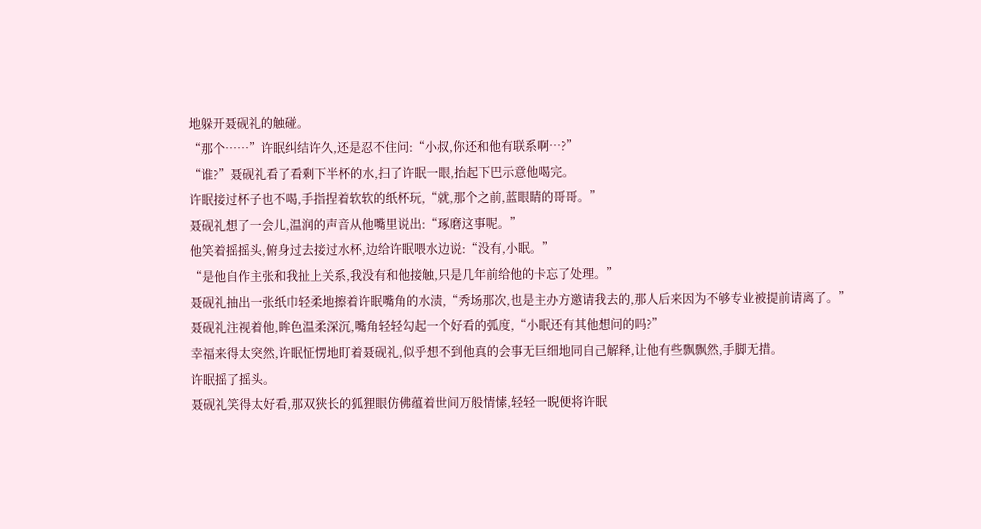地躲开聂砚礼的触碰。
“那个……”许眠纠结许久,还是忍不住问:“小叔,你还和他有联系啊…?”
“谁?”聂砚礼看了看剩下半杯的水,扫了许眠一眼,抬起下巴示意他喝完。
许眠接过杯子也不喝,手指捏着软软的纸杯玩,“就,那个之前,蓝眼睛的哥哥。”
聂砚礼想了一会儿,温润的声音从他嘴里说出:“琢磨这事呢。”
他笑着摇摇头,俯身过去接过水杯,边给许眠喂水边说:“没有,小眠。”
“是他自作主张和我扯上关系,我没有和他接触,只是几年前给他的卡忘了处理。”
聂砚礼抽出一张纸巾轻柔地擦着许眠嘴角的水渍,“秀场那次,也是主办方邀请我去的,那人后来因为不够专业被提前请离了。”
聂砚礼注视着他,眸色温柔深沉,嘴角轻轻勾起一个好看的弧度,“小眠还有其他想问的吗?”
幸福来得太突然,许眠怔愣地盯着聂砚礼,似乎想不到他真的会事无巨细地同自己解释,让他有些飘飘然,手脚无措。
许眠摇了摇头。
聂砚礼笑得太好看,那双狭长的狐狸眼仿佛蕴着世间万般情愫,轻轻一睨便将许眠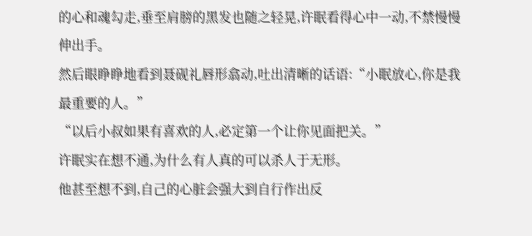的心和魂勾走,垂至肩膀的黑发也随之轻晃,许眠看得心中一动,不禁慢慢伸出手。
然后眼睁睁地看到聂砚礼唇形翕动,吐出清晰的话语:“小眠放心,你是我最重要的人。”
“以后小叔如果有喜欢的人,必定第一个让你见面把关。”
许眠实在想不通,为什么有人真的可以杀人于无形。
他甚至想不到,自己的心脏会强大到自行作出反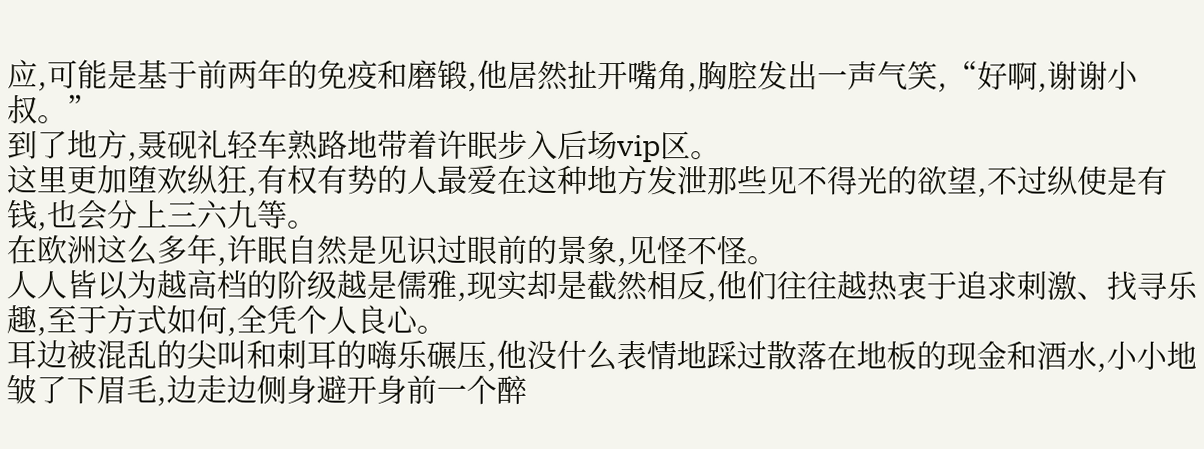应,可能是基于前两年的免疫和磨锻,他居然扯开嘴角,胸腔发出一声气笑,“好啊,谢谢小叔。”
到了地方,聂砚礼轻车熟路地带着许眠步入后场vip区。
这里更加堕欢纵狂,有权有势的人最爱在这种地方发泄那些见不得光的欲望,不过纵使是有钱,也会分上三六九等。
在欧洲这么多年,许眠自然是见识过眼前的景象,见怪不怪。
人人皆以为越高档的阶级越是儒雅,现实却是截然相反,他们往往越热衷于追求刺激、找寻乐趣,至于方式如何,全凭个人良心。
耳边被混乱的尖叫和刺耳的嗨乐碾压,他没什么表情地踩过散落在地板的现金和酒水,小小地皱了下眉毛,边走边侧身避开身前一个醉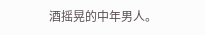酒摇晃的中年男人。